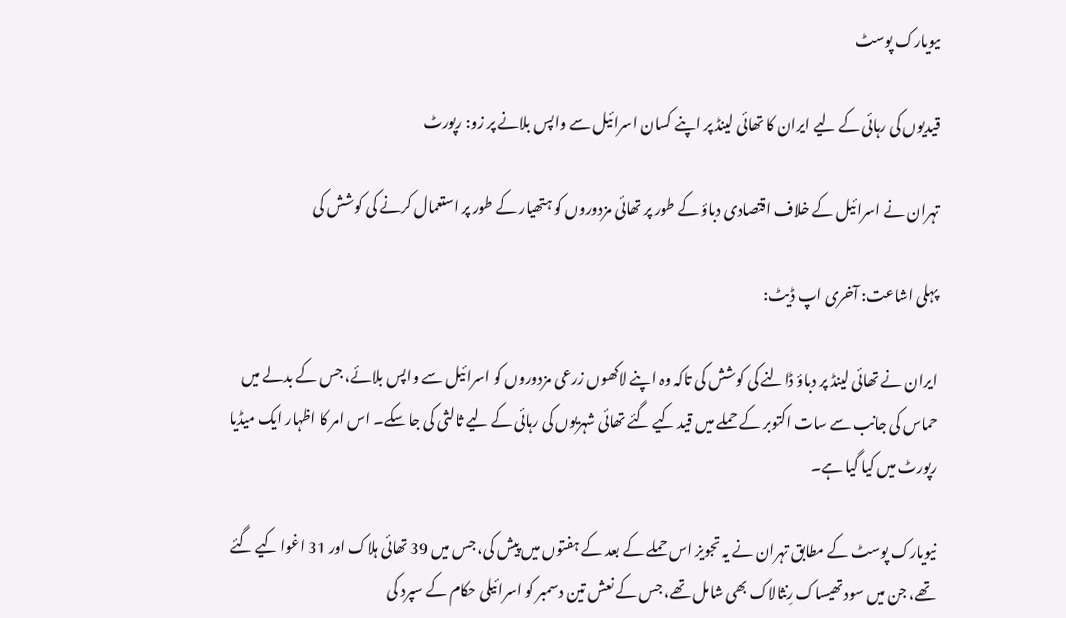ںیویارک پوسٹ

قیدیوں کی رہائی کے لیے ایران کا تھائی لینڈ پر اپنے کسان اسرائیل سے واپس بلانے پر زو: رپورٹ

تہران نے اسرائیل کے خلاف اقتصادی دباؤ کے طور پر تھائی مزدوروں کو ہتھیار کے طور پر استعمال کرنے کی کوشش کی

پہلی اشاعت: آخری اپ ڈیٹ:

ایران نے تھائی لینڈ پر دباؤ ڈالنے کی کوشش کی تاکہ وہ اپنے لاکھوں زرعی مزدوروں کو اسرائیل سے واپس بلائے، جس کے بدلے میں حماس کی جانب سے سات اکتوبر کے حملے میں قید کیے گئے تھائی شہریوں کی رہائی کے لیے ثالثی کی جا سکے۔ اس امر کا اظہار ایک میڈیا رپورٹ میں کیا گیا ہے۔

نیویارک پوسٹ کے مطابق تہران نے یہ تجویز اس حملے کے بعد کے ہفتوں میں پیش کی، جس میں 39 تھائی ہلاک اور 31 اغوا کیے گئے تھے، جن میں سودتھیساک رِنثالاک بھی شامل تھے، جس کے نعش تین دسمبر کو اسرائیلی حکام کے سپرد کی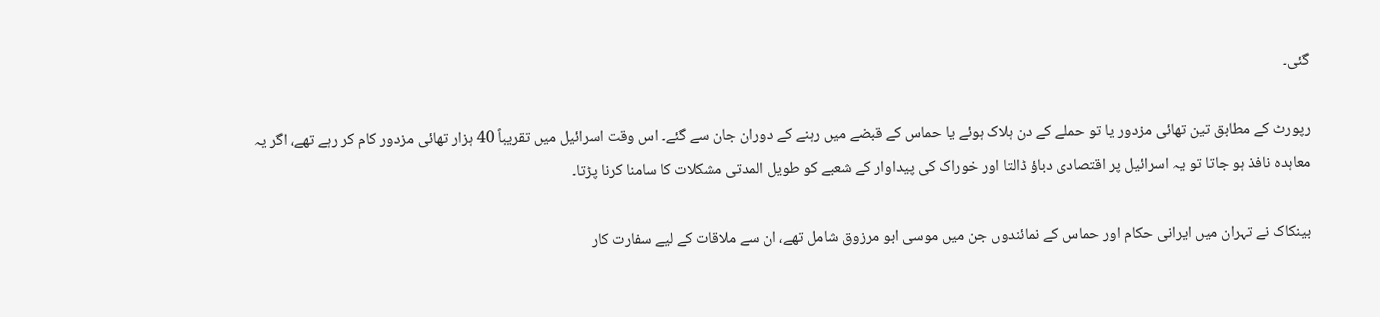گئی۔

رپورٹ کے مطابق تین تھائی مزدور یا تو حملے کے دن ہلاک ہوئے یا حماس کے قبضے میں رہنے کے دوران جان سے گئے۔ اس وقت اسرائیل میں تقریباً 40 ہزار تھائی مزدور کام کر رہے تھے، اگر یہ معاہدہ نافذ ہو جاتا تو یہ اسرائیل پر اقتصادی دباؤ ڈالتا اور خوراک کی پیداوار کے شعبے کو طویل المدتی مشکلات کا سامنا کرنا پڑتا۔

بینکاک نے تہران میں ایرانی حکام اور حماس کے نمائندوں جن میں موسی ابو مرزوق شامل تھے، ان سے ملاقات کے لیے سفارت کار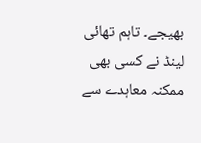بھیجے۔ تاہم تھائی لینڈ نے کسی بھی ممکنہ معاہدے سے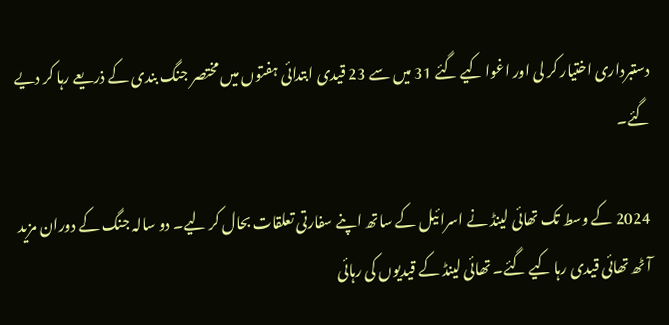دستبرداری اختیار کر لی اور اغوا کیے گئے 31 میں سے 23 قیدی ابتدائی ہفتوں میں مختصر جنگ بندی کے ذریعے رہا کر دیے گئے۔

2024 کے وسط تک تھائی لینڈ نے اسرائیل کے ساتھ اپنے سفارتی تعلقات بحال کر لیے۔ دو سالہ جنگ کے دوران مزید آٹھ تھائی قیدی رہا کیے گئے۔ تھائی لینڈ کے قیدیوں کی رہائی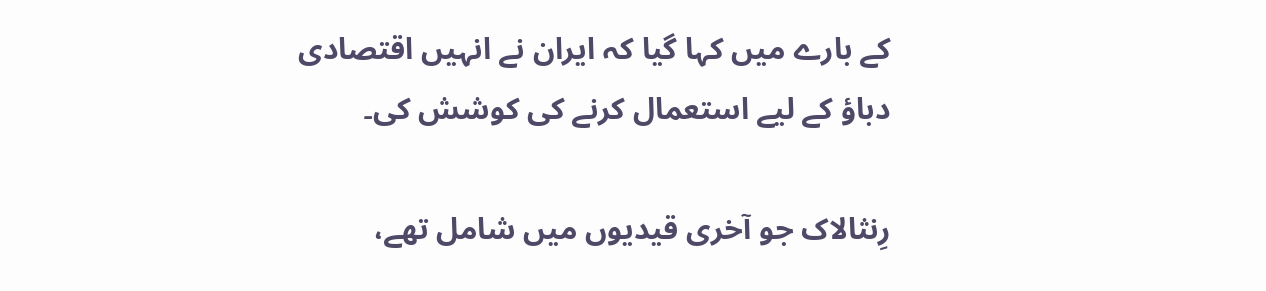کے بارے میں کہا گیا کہ ایران نے انہیں اقتصادی دباؤ کے لیے استعمال کرنے کی کوشش کی۔

رِنثالاک جو آخری قیدیوں میں شامل تھے،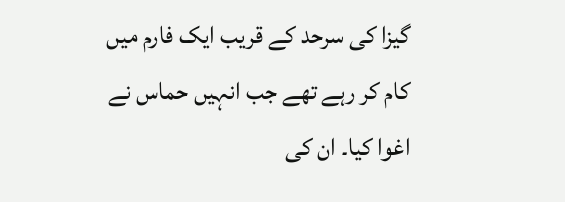گیزا کی سرحد کے قریب ایک فارم میں کام کر رہے تھے جب انہیں حماس نے اغوا کیا۔ ان کی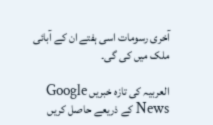آخری رسومات اسی ہفتے ان کے آبائی ملک میں کی گی۔

العربیہ کی تازہ خبریں Google News کے ذریعے حاصل کریں